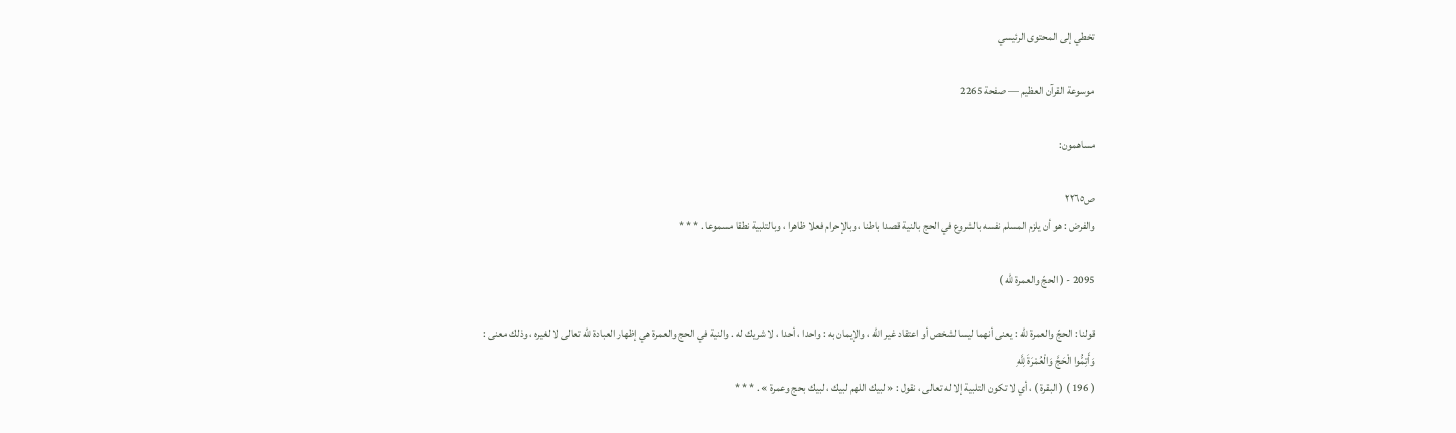تخطي إلى المحتوى الرئيسي

موسوعة القرآن العظيم — صفحة 2265

مساهمون:

ص٢٢٦٥
والفرض : هو أن يلزم المسلم نفسه بالشروع في الحج بالنية قصدا باطنا ، وبالإحرام فعلا ظاهرا ، وبالتلبية نطقا مسموعا . * * *

2095 - ( الحجّ والعمرة للّه )

قولنا : الحجّ والعمرة للّه : يعنى أنهما ليسا لشخص أو اعتقاد غير اللّه ، والإيمان به : واحدا ، أحدا ، لا شريك له . والنية في الحج والعمرة هي إظهار العبادة للّه تعالى لا لغيره ، وذلك معنى :
وَأَتِمُّوا الْحَجَّ وَالْعُمْرَةَ لِلَّهِ
( 196 ) ( البقرة ) ، أي لا تكون التلبية إلا له تعالى ، نقول : « لبيك اللهم لبيك ، لبيك بحج وعمرة » . * * *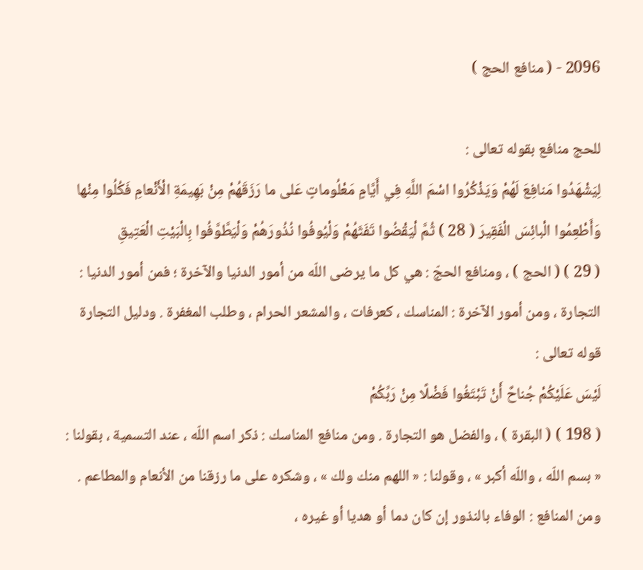2096 - ( منافع الحج )

للحج منافع بقوله تعالى :
لِيَشْهَدُوا مَنافِعَ لَهُمْ وَيَذْكُرُوا اسْمَ اللَّهِ فِي أَيَّامٍ مَعْلُوماتٍ عَلى ما رَزَقَهُمْ مِنْ بَهِيمَةِ الْأَنْعامِ فَكُلُوا مِنْها وَأَطْعِمُوا الْبائِسَ الْفَقِيرَ ( 28 ) ثُمَّ لْيَقْضُوا تَفَثَهُمْ وَلْيُوفُوا نُذُورَهُمْ وَلْيَطَّوَّفُوا بِالْبَيْتِ الْعَتِيقِ
( 29 ) ( الحج ) ، ومنافع الحجّ : هي كل ما يرضى اللّه من أمور الدنيا والآخرة ؛ فمن أمور الدنيا : التجارة ، ومن أمور الآخرة : المناسك ، كعرفات ، والمشعر الحرام ، وطلب المغفرة . ودليل التجارة قوله تعالى :
لَيْسَ عَلَيْكُمْ جُناحٌ أَنْ تَبْتَغُوا فَضْلًا مِنْ رَبِّكُمْ
( 198 ) ( البقرة ) ، والفضل هو التجارة . ومن منافع المناسك : ذكر اسم اللّه ، عند التسمية ، بقولنا : « بسم اللّه ، واللّه أكبر » ، وقولنا : « اللهم منك ولك » ، وشكره على ما رزقنا من الأنعام والمطاعم . ومن المنافع : الوفاء بالنذور إن كان دما أو هديا أو غيره ،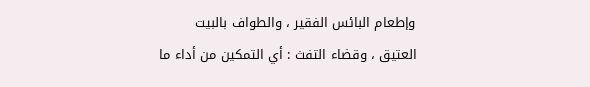وإطعام البائس الفقير ، والطواف بالبيت العتيق ، وقضاء التفث : أي التمكين من أداء ما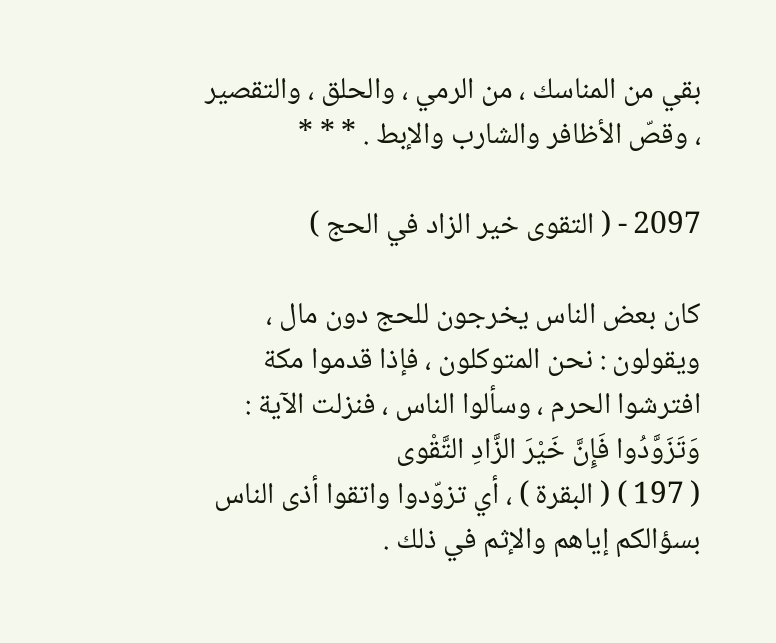بقي من المناسك ، من الرمي ، والحلق ، والتقصير ، وقصّ الأظافر والشارب والإبط . * * *

2097 - ( التقوى خير الزاد في الحج )

كان بعض الناس يخرجون للحج دون مال ، ويقولون : نحن المتوكلون ، فإذا قدموا مكة افترشوا الحرم ، وسألوا الناس ، فنزلت الآية :
وَتَزَوَّدُوا فَإِنَّ خَيْرَ الزَّادِ التَّقْوى
( 197 ) ( البقرة ) ، أي تزوّدوا واتقوا أذى الناس بسؤالكم إياهم والإثم في ذلك .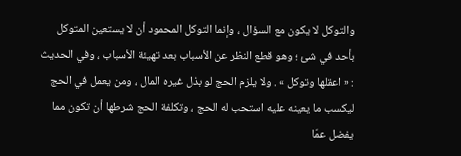والتوكل لا يكون مع السؤال ، وإنما التوكل المحمود أن لا يستعين المتوكل بأحد في شئ ؛ وهو قطع النظر عن الأسباب بعد تهيئة الأسباب ، وفي الحديث : « اعقلها وتوكل » . ولا يلزم الحج لو بذل غيره المال ، ومن يعمل في الحج ليكسب ما يعينه عليه استحب له الحج ، وتكلفة الحج شرطها أن تكون مما يفضل عمّا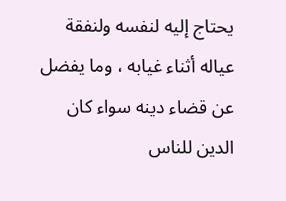يحتاج إليه لنفسه ولنفقة عياله أثناء غيابه ، وما يفضل عن قضاء دينه سواء كان الدين للناس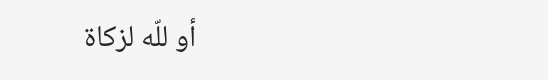أو للّه لزكاة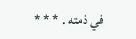في ذمته . * * *